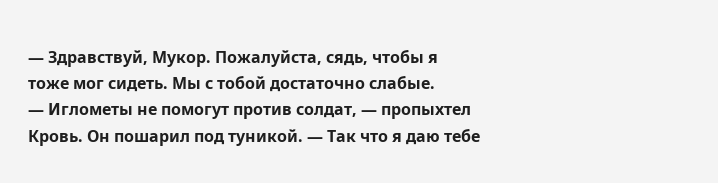— Здравствуй, Мукор. Пожалуйста, сядь, чтобы я тоже мог сидеть. Мы с тобой достаточно слабые.
— Иглометы не помогут против солдат, — пропыхтел Кровь. Он пошарил под туникой. — Так что я даю тебе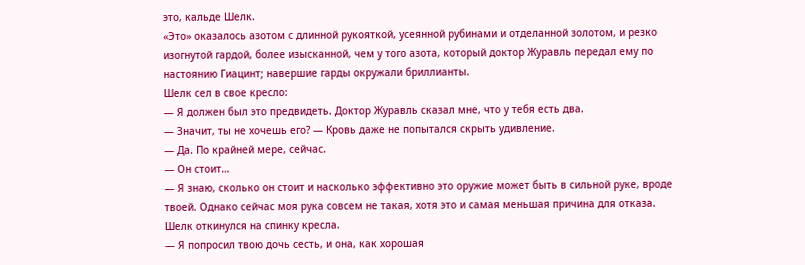это, кальде Шелк.
«Это» оказалось азотом с длинной рукояткой, усеянной рубинами и отделанной золотом, и резко изогнутой гардой, более изысканной, чем у того азота, который доктор Журавль передал ему по настоянию Гиацинт; навершие гарды окружали бриллианты.
Шелк сел в свое кресло:
— Я должен был это предвидеть. Доктор Журавль сказал мне, что у тебя есть два.
— Значит, ты не хочешь его? — Кровь даже не попытался скрыть удивление.
— Да. По крайней мере, сейчас.
— Он стоит…
— Я знаю, сколько он стоит и насколько эффективно это оружие может быть в сильной руке, вроде твоей. Однако сейчас моя рука совсем не такая, хотя это и самая меньшая причина для отказа.
Шелк откинулся на спинку кресла.
— Я попросил твою дочь сесть, и она, как хорошая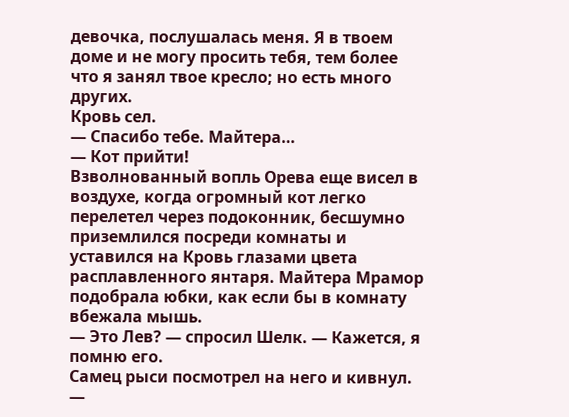девочка, послушалась меня. Я в твоем доме и не могу просить тебя, тем более что я занял твое кресло; но есть много других.
Кровь сел.
— Спасибо тебе. Майтера…
— Кот прийти!
Взволнованный вопль Орева еще висел в воздухе, когда огромный кот легко перелетел через подоконник, бесшумно приземлился посреди комнаты и уставился на Кровь глазами цвета расплавленного янтаря. Майтера Мрамор подобрала юбки, как если бы в комнату вбежала мышь.
— Это Лев? — спросил Шелк. — Кажется, я помню его.
Самец рыси посмотрел на него и кивнул.
—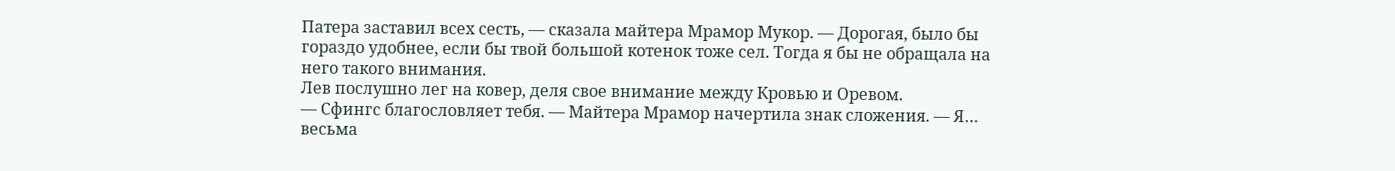Патера заставил всех сесть, — сказала майтера Мрамор Мукор. — Дорогая, было бы гораздо удобнее, если бы твой большой котенок тоже сел. Тогда я бы не обращала на него такого внимания.
Лев послушно лег на ковер, деля свое внимание между Кровью и Оревом.
— Сфингс благословляет тебя. — Майтера Мрамор начертила знак сложения. — Я… весьма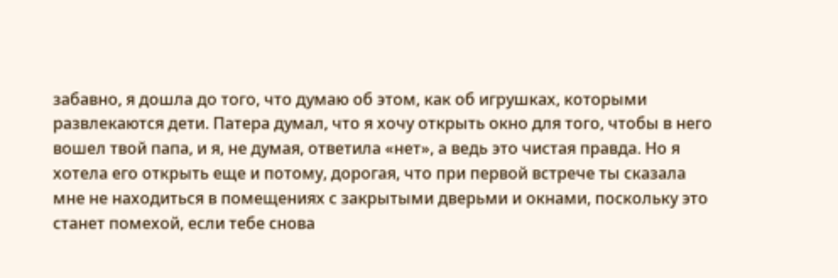забавно, я дошла до того, что думаю об этом, как об игрушках, которыми развлекаются дети. Патера думал, что я хочу открыть окно для того, чтобы в него вошел твой папа, и я, не думая, ответила «нет», а ведь это чистая правда. Но я хотела его открыть еще и потому, дорогая, что при первой встрече ты сказала мне не находиться в помещениях с закрытыми дверьми и окнами, поскольку это станет помехой, если тебе снова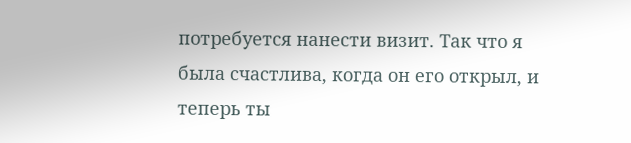потребуется нанести визит. Так что я была счастлива, когда он его открыл, и теперь ты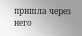пришла через него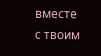вместе с твоим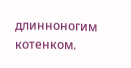длинноногим котенком.